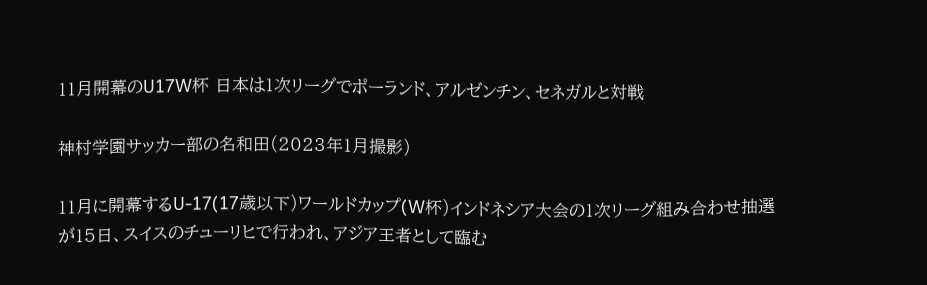11月開幕のU17W杯 日本は1次リーグでポーランド、アルゼンチン、セネガルと対戦

神村学園サッカー部の名和田(2023年1月撮影)

11月に開幕するU-17(17歳以下)ワールドカップ(W杯)インドネシア大会の1次リーグ組み合わせ抽選が15日、スイスのチューリヒで行われ、アジア王者として臨む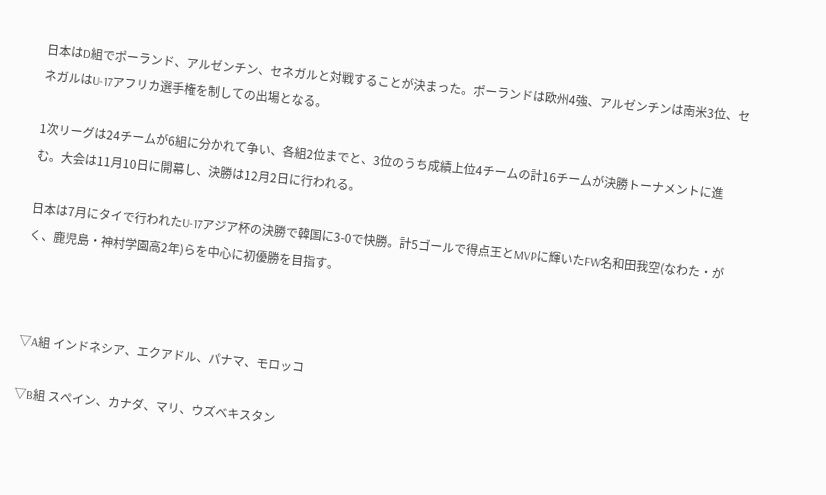日本はD組でポーランド、アルゼンチン、セネガルと対戦することが決まった。ポーランドは欧州4強、アルゼンチンは南米3位、セネガルはU-17アフリカ選手権を制しての出場となる。

1次リーグは24チームが6組に分かれて争い、各組2位までと、3位のうち成績上位4チームの計16チームが決勝トーナメントに進む。大会は11月10日に開幕し、決勝は12月2日に行われる。

日本は7月にタイで行われたU-17アジア杯の決勝で韓国に3-0で快勝。計5ゴールで得点王とMVPに輝いたFW名和田我空(なわた・がく、鹿児島・神村学園高2年)らを中心に初優勝を目指す。



▽A組 インドネシア、エクアドル、パナマ、モロッコ

▽B組 スペイン、カナダ、マリ、ウズベキスタン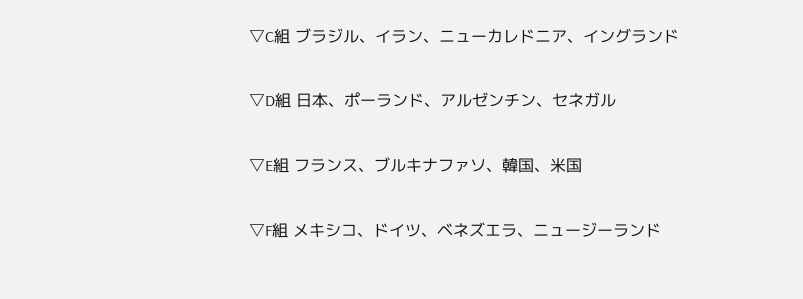▽C組 ブラジル、イラン、ニューカレドニア、イングランド

▽D組 日本、ポーランド、アルゼンチン、セネガル

▽E組 フランス、ブルキナファソ、韓国、米国

▽F組 メキシコ、ドイツ、ベネズエラ、ニュージーランド